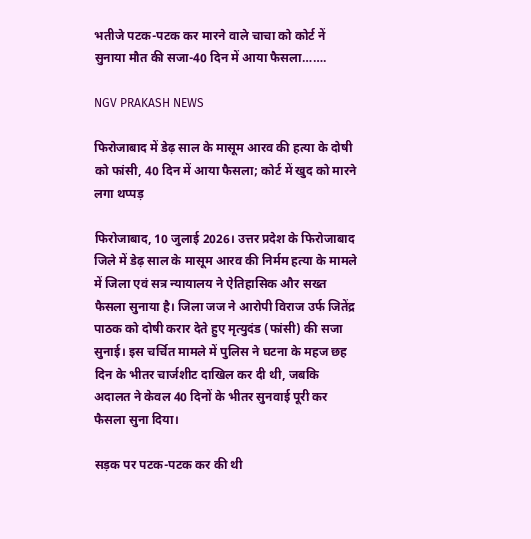भतीजे पटक-पटक कर मारने वाले चाचा को कोर्ट नें सुनाया मौत की सजा-40 दिन में आया फैसला…….

NGV PRAKASH NEWS

फिरोजाबाद में डेढ़ साल के मासूम आरव की हत्या के दोषी को फांसी, 40 दिन में आया फैसला; कोर्ट में खुद को मारने लगा थप्पड़

फिरोजाबाद, 10 जुलाई 2026। उत्तर प्रदेश के फिरोजाबाद जिले में डेढ़ साल के मासूम आरव की निर्मम हत्या के मामले में जिला एवं सत्र न्यायालय ने ऐतिहासिक और सख्त फैसला सुनाया है। जिला जज ने आरोपी विराज उर्फ जितेंद्र पाठक को दोषी करार देते हुए मृत्युदंड (फांसी) की सजा सुनाई। इस चर्चित मामले में पुलिस ने घटना के महज छह दिन के भीतर चार्जशीट दाखिल कर दी थी, जबकि अदालत ने केवल 40 दिनों के भीतर सुनवाई पूरी कर फैसला सुना दिया।

सड़क पर पटक-पटक कर की थी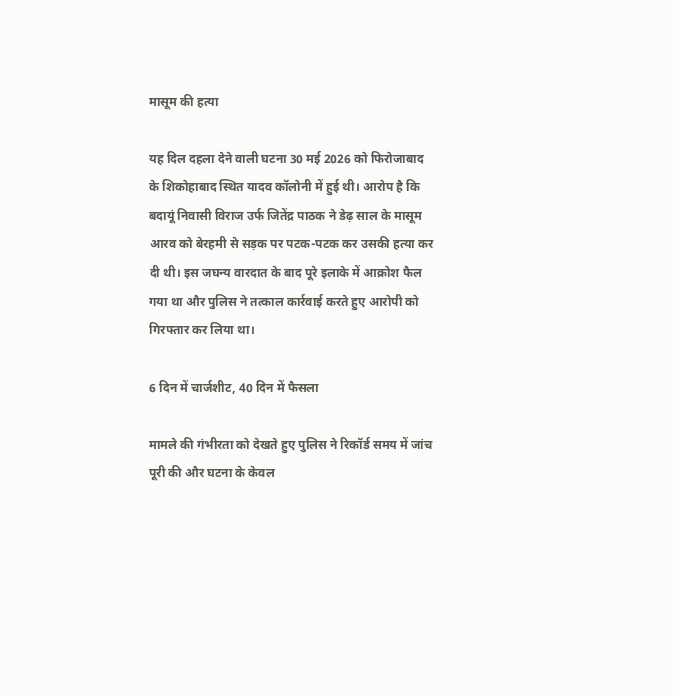मासूम की हत्या

यह दिल दहला देने वाली घटना 30 मई 2026 को फिरोजाबाद के शिकोहाबाद स्थित यादव कॉलोनी में हुई थी। आरोप है कि बदायूं निवासी विराज उर्फ जितेंद्र पाठक ने डेढ़ साल के मासूम आरव को बेरहमी से सड़क पर पटक-पटक कर उसकी हत्या कर दी थी। इस जघन्य वारदात के बाद पूरे इलाके में आक्रोश फैल गया था और पुलिस ने तत्काल कार्रवाई करते हुए आरोपी को गिरफ्तार कर लिया था।

6 दिन में चार्जशीट, 40 दिन में फैसला

मामले की गंभीरता को देखते हुए पुलिस ने रिकॉर्ड समय में जांच पूरी की और घटना के केवल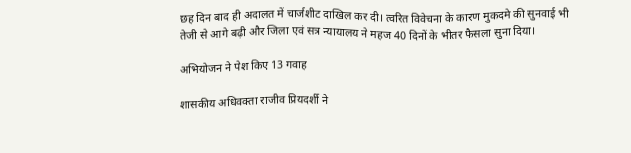छह दिन बाद ही अदालत में चार्जशीट दाखिल कर दी। त्वरित विवेचना के कारण मुकदमे की सुनवाई भी तेजी से आगे बढ़ी और जिला एवं सत्र न्यायालय ने महज 40 दिनों के भीतर फैसला सुना दिया।

अभियोजन ने पेश किए 13 गवाह

शासकीय अधिवक्ता राजीव प्रियदर्शी ने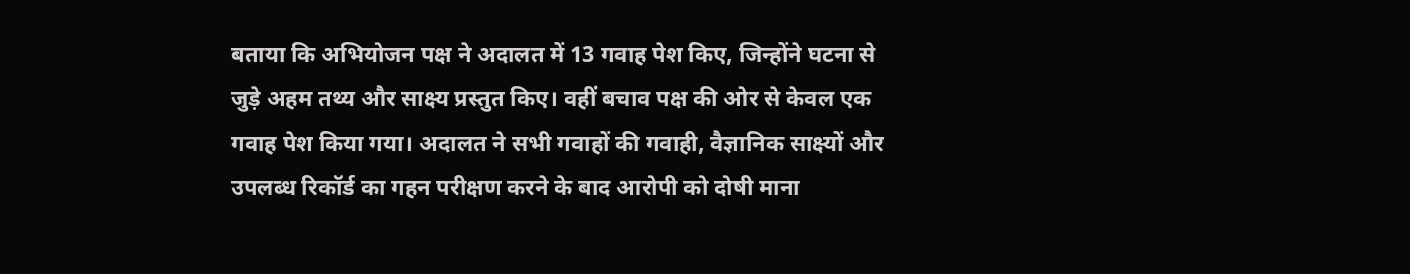बताया कि अभियोजन पक्ष ने अदालत में 13 गवाह पेश किए, जिन्होंने घटना से जुड़े अहम तथ्य और साक्ष्य प्रस्तुत किए। वहीं बचाव पक्ष की ओर से केवल एक गवाह पेश किया गया। अदालत ने सभी गवाहों की गवाही, वैज्ञानिक साक्ष्यों और उपलब्ध रिकॉर्ड का गहन परीक्षण करने के बाद आरोपी को दोषी माना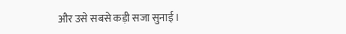और उसे सबसे कड़ी सजा सुनाई।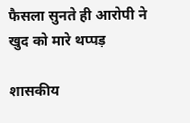फैसला सुनते ही आरोपी ने खुद को मारे थप्पड़

शासकीय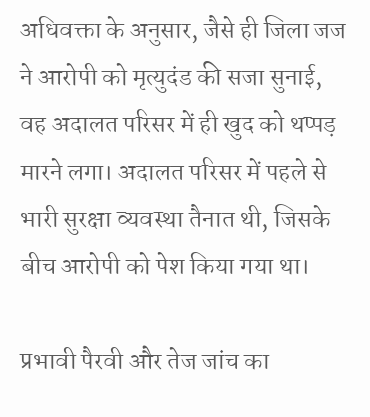अधिवक्ता के अनुसार, जैसे ही जिला जज ने आरोपी को मृत्युदंड की सजा सुनाई, वह अदालत परिसर में ही खुद को थप्पड़ मारने लगा। अदालत परिसर में पहले से भारी सुरक्षा व्यवस्था तैनात थी, जिसके बीच आरोपी को पेश किया गया था।

प्रभावी पैरवी और तेज जांच का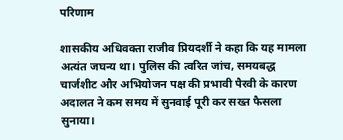परिणाम

शासकीय अधिवक्ता राजीव प्रियदर्शी ने कहा कि यह मामला अत्यंत जघन्य था। पुलिस की त्वरित जांच, समयबद्ध चार्जशीट और अभियोजन पक्ष की प्रभावी पैरवी के कारण अदालत ने कम समय में सुनवाई पूरी कर सख्त फैसला सुनाया।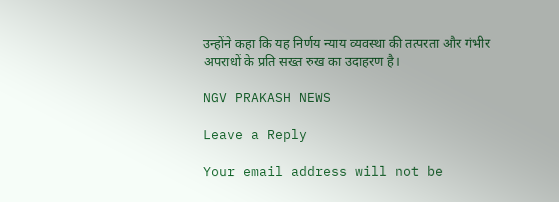उन्होंने कहा कि यह निर्णय न्याय व्यवस्था की तत्परता और गंभीर अपराधों के प्रति सख्त रुख का उदाहरण है।

NGV PRAKASH NEWS

Leave a Reply

Your email address will not be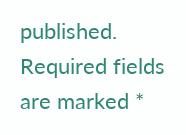published. Required fields are marked *